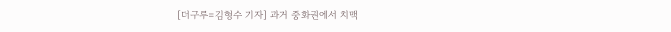[더구루=김형수 기자] 과거 중화권에서 치맥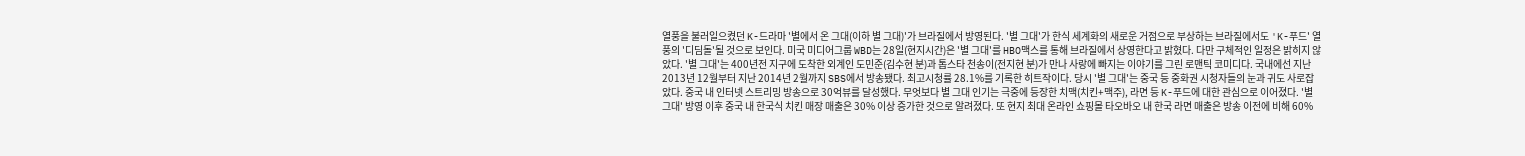열풍을 불러일으켰던 K-드라마 '별에서 온 그대(이하 별 그대)'가 브라질에서 방영된다. '별 그대'가 한식 세계화의 새로운 거점으로 부상하는 브라질에서도 'K-푸드' 열풍의 '디딤돌'될 것으로 보인다. 미국 미디어그룹 WBD는 28일(현지시간)은 '별 그대'를 HBO맥스를 통해 브라질에서 상영한다고 밝혔다. 다만 구체적인 일정은 밝히지 않았다. '별 그대'는 400년전 지구에 도착한 외계인 도민준(김수현 분)과 톱스타 천송이(전지현 분)가 만나 사랑에 빠지는 이야기를 그린 로맨틱 코미디다. 국내에선 지난 2013년 12월부터 지난 2014년 2월까지 SBS에서 방송됐다. 최고시청률 28.1%를 기록한 히트작이다. 당시 '별 그대'는 중국 등 중화권 시청자들의 눈과 귀도 사로잡았다. 중국 내 인터넷 스트리밍 방송으로 30억뷰를 달성했다. 무엇보다 별 그대 인기는 극중에 등장한 치맥(치킨+맥주), 라면 등 K-푸드에 대한 관심으로 이어졌다. '별 그대' 방영 이후 중국 내 한국식 치킨 매장 매출은 30% 이상 증가한 것으로 알려졌다. 또 현지 최대 온라인 쇼핑몰 타오바오 내 한국 라면 매출은 방송 이전에 비해 60%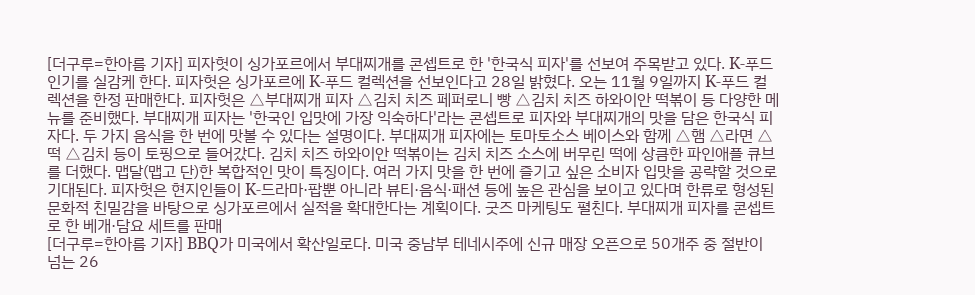[더구루=한아름 기자] 피자헛이 싱가포르에서 부대찌개를 콘셉트로 한 '한국식 피자'를 선보여 주목받고 있다. K-푸드 인기를 실감케 한다. 피자헛은 싱가포르에 K-푸드 컬렉션을 선보인다고 28일 밝혔다. 오는 11월 9일까지 K-푸드 컬렉션을 한정 판매한다. 피자헛은 △부대찌개 피자 △김치 치즈 페퍼로니 빵 △김치 치즈 하와이안 떡볶이 등 다양한 메뉴를 준비했다. 부대찌개 피자는 '한국인 입맛에 가장 익숙하다'라는 콘셉트로 피자와 부대찌개의 맛을 담은 한국식 피자다. 두 가지 음식을 한 번에 맛볼 수 있다는 설명이다. 부대찌개 피자에는 토마토소스 베이스와 함께 △햄 △라면 △떡 △김치 등이 토핑으로 들어갔다. 김치 치즈 하와이안 떡볶이는 김치 치즈 소스에 버무린 떡에 상큼한 파인애플 큐브를 더했다. 맵달(맵고 단)한 복합적인 맛이 특징이다. 여러 가지 맛을 한 번에 즐기고 싶은 소비자 입맛을 공략할 것으로 기대된다. 피자헛은 현지인들이 K-드라마·팝뿐 아니라 뷰티·음식·패션 등에 높은 관심을 보이고 있다며 한류로 형성된 문화적 친밀감을 바탕으로 싱가포르에서 실적을 확대한다는 계획이다. 굿즈 마케팅도 펼친다. 부대찌개 피자를 콘셉트로 한 베개·담요 세트를 판매
[더구루=한아름 기자] BBQ가 미국에서 확산일로다. 미국 중남부 테네시주에 신규 매장 오픈으로 50개주 중 절반이 넘는 26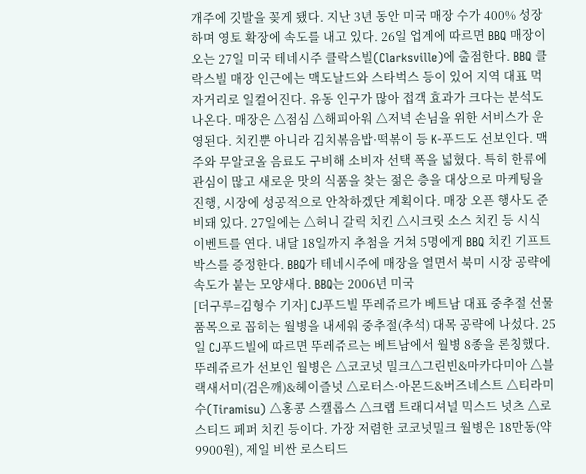개주에 깃발을 꽂게 됐다. 지난 3년 동안 미국 매장 수가 400% 성장하며 영토 확장에 속도를 내고 있다. 26일 업계에 따르면 BBQ 매장이 오는 27일 미국 테네시주 클락스빌(Clarksville)에 출점한다. BBQ 클락스빌 매장 인근에는 맥도날드와 스타벅스 등이 있어 지역 대표 먹자거리로 일컬어진다. 유동 인구가 많아 접객 효과가 크다는 분석도 나온다. 매장은 △점심 △해피아워 △저녁 손님을 위한 서비스가 운영된다. 치킨뿐 아니라 김치볶음밥·떡볶이 등 K-푸드도 선보인다. 맥주와 무알코올 음료도 구비해 소비자 선택 폭을 넓혔다. 특히 한류에 관심이 많고 새로운 맛의 식품을 찾는 젊은 층을 대상으로 마케팅을 진행, 시장에 성공적으로 안착하겠단 계획이다. 매장 오픈 행사도 준비돼 있다. 27일에는 △허니 갈릭 치킨 △시크릿 소스 치킨 등 시식 이벤트를 연다. 내달 18일까지 추첨을 거쳐 5명에게 BBQ 치킨 기프트 박스를 증정한다. BBQ가 테네시주에 매장을 열면서 북미 시장 공략에 속도가 붙는 모양새다. BBQ는 2006년 미국
[더구루=김형수 기자] CJ푸드빌 뚜레쥬르가 베트남 대표 중추절 선물 품목으로 꼽히는 월병을 내세워 중추절(추석) 대목 공략에 나섰다. 25일 CJ푸드빌에 따르면 뚜레쥬르는 베트남에서 월병 8종을 론칭했다. 뚜레쥬르가 선보인 월병은 △코코넛 밀크△그린빈&마카다미아 △블랙새서미(검은깨)&헤이즐넛 △로터스·아몬드&버즈네스트 △티라미수(Tiramisu) △홍콩 스캘롭스 △크랩 트래디셔널 믹스드 넛츠 △로스티드 페퍼 치킨 등이다. 가장 저렴한 코코넛밀크 월병은 18만동(약 9900원), 제일 비싼 로스티드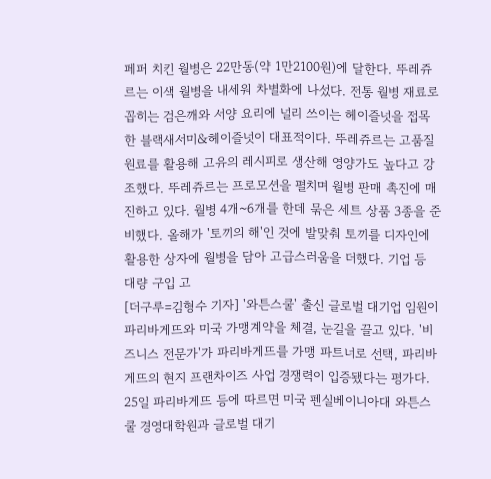페퍼 치킨 월병은 22만동(약 1만2100원)에 달한다. 뚜레쥬르는 이색 월병을 내세워 차별화에 나섰다. 전통 월병 재료로 꼽히는 검은깨와 서양 요리에 널리 쓰이는 헤이즐넛을 접목한 블랙새서미&헤이즐넛이 대표적이다. 뚜레쥬르는 고품질 원료를 활용해 고유의 레시피로 생산해 영양가도 높다고 강조했다. 뚜레쥬르는 프로모션을 펼치며 월병 판매 촉진에 매진하고 있다. 월병 4개~6개를 한데 묶은 세트 상품 3종을 준비했다. 올해가 '토끼의 해'인 것에 발맞춰 토끼를 디자인에 활용한 상자에 월병을 담아 고급스러움을 더했다. 기업 등 대량 구입 고
[더구루=김형수 기자] '와튼스쿨' 출신 글로벌 대기업 임원이 파리바게뜨와 미국 가맹계약을 체결, 눈길을 끌고 있다. '비즈니스 전문가'가 파리바게뜨를 가맹 파트너로 선택, 파리바게뜨의 현지 프랜차이즈 사업 경쟁력이 입증됐다는 평가다. 25일 파리바게뜨 등에 따르면 미국 펜실베이니아대 와튼스쿨 경영대학원과 글로벌 대기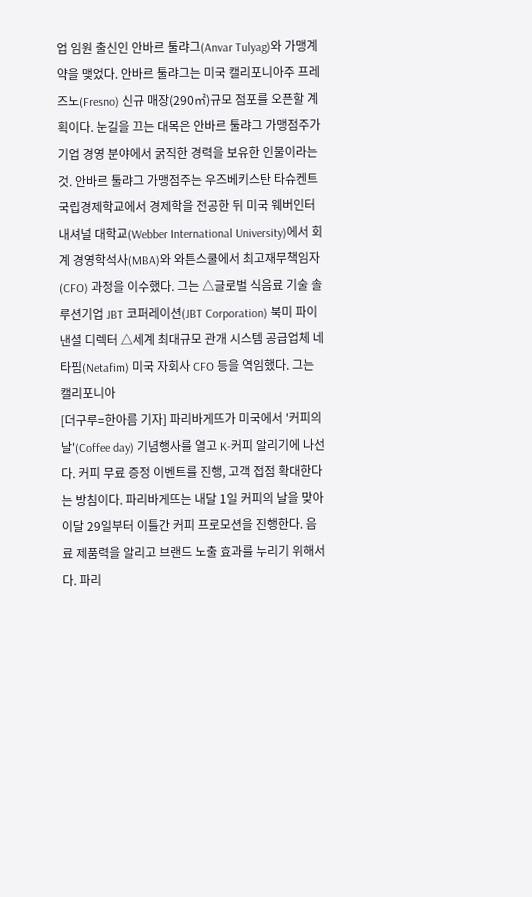업 임원 출신인 안바르 툴랴그(Anvar Tulyag)와 가맹계약을 맺었다. 안바르 툴랴그는 미국 캘리포니아주 프레즈노(Fresno) 신규 매장(290㎡)규모 점포를 오픈할 계획이다. 눈길을 끄는 대목은 안바르 툴랴그 가맹점주가 기업 경영 분야에서 굵직한 경력을 보유한 인물이라는 것. 안바르 툴랴그 가맹점주는 우즈베키스탄 타슈켄트국립경제학교에서 경제학을 전공한 뒤 미국 웨버인터내셔널 대학교(Webber International University)에서 회계 경영학석사(MBA)와 와튼스쿨에서 최고재무책임자(CFO) 과정을 이수했다. 그는 △글로벌 식음료 기술 솔루션기업 JBT 코퍼레이션(JBT Corporation) 북미 파이낸셜 디렉터 △세계 최대규모 관개 시스템 공급업체 네타핌(Netafim) 미국 자회사 CFO 등을 역임했다. 그는 캘리포니아
[더구루=한아름 기자] 파리바게뜨가 미국에서 '커피의 날'(Coffee day) 기념행사를 열고 K-커피 알리기에 나선다. 커피 무료 증정 이벤트를 진행, 고객 접점 확대한다는 방침이다. 파리바게뜨는 내달 1일 커피의 날을 맞아 이달 29일부터 이틀간 커피 프로모션을 진행한다. 음료 제품력을 알리고 브랜드 노출 효과를 누리기 위해서다. 파리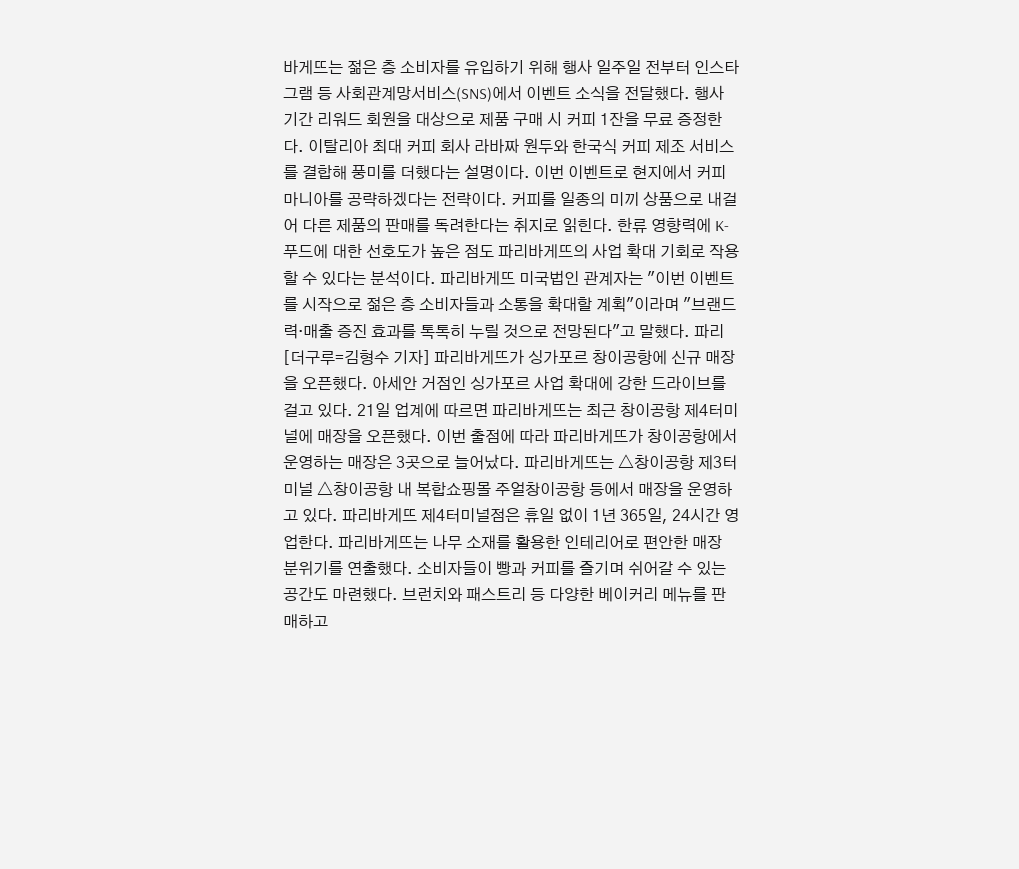바게뜨는 젊은 층 소비자를 유입하기 위해 행사 일주일 전부터 인스타그램 등 사회관계망서비스(SNS)에서 이벤트 소식을 전달했다. 행사 기간 리워드 회원을 대상으로 제품 구매 시 커피 1잔을 무료 증정한다. 이탈리아 최대 커피 회사 라바짜 원두와 한국식 커피 제조 서비스를 결합해 풍미를 더했다는 설명이다. 이번 이벤트로 현지에서 커피 마니아를 공략하겠다는 전략이다. 커피를 일종의 미끼 상품으로 내걸어 다른 제품의 판매를 독려한다는 취지로 읽힌다. 한류 영향력에 K-푸드에 대한 선호도가 높은 점도 파리바게뜨의 사업 확대 기회로 작용할 수 있다는 분석이다. 파리바게뜨 미국법인 관계자는 "이번 이벤트를 시작으로 젊은 층 소비자들과 소통을 확대할 계획"이라며 "브랜드력·매출 증진 효과를 톡톡히 누릴 것으로 전망된다"고 말했다. 파리
[더구루=김형수 기자] 파리바게뜨가 싱가포르 창이공항에 신규 매장을 오픈했다. 아세안 거점인 싱가포르 사업 확대에 강한 드라이브를 걸고 있다. 21일 업계에 따르면 파리바게뜨는 최근 창이공항 제4터미널에 매장을 오픈했다. 이번 출점에 따라 파리바게뜨가 창이공항에서 운영하는 매장은 3곳으로 늘어났다. 파리바게뜨는 △창이공항 제3터미널 △창이공항 내 복합쇼핑몰 주얼창이공항 등에서 매장을 운영하고 있다. 파리바게뜨 제4터미널점은 휴일 없이 1년 365일, 24시간 영업한다. 파리바게뜨는 나무 소재를 활용한 인테리어로 편안한 매장 분위기를 연출했다. 소비자들이 빵과 커피를 즐기며 쉬어갈 수 있는 공간도 마련했다. 브런치와 패스트리 등 다양한 베이커리 메뉴를 판매하고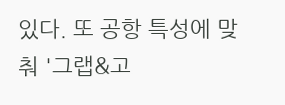있다. 또 공항 특성에 맞춰 '그랩&고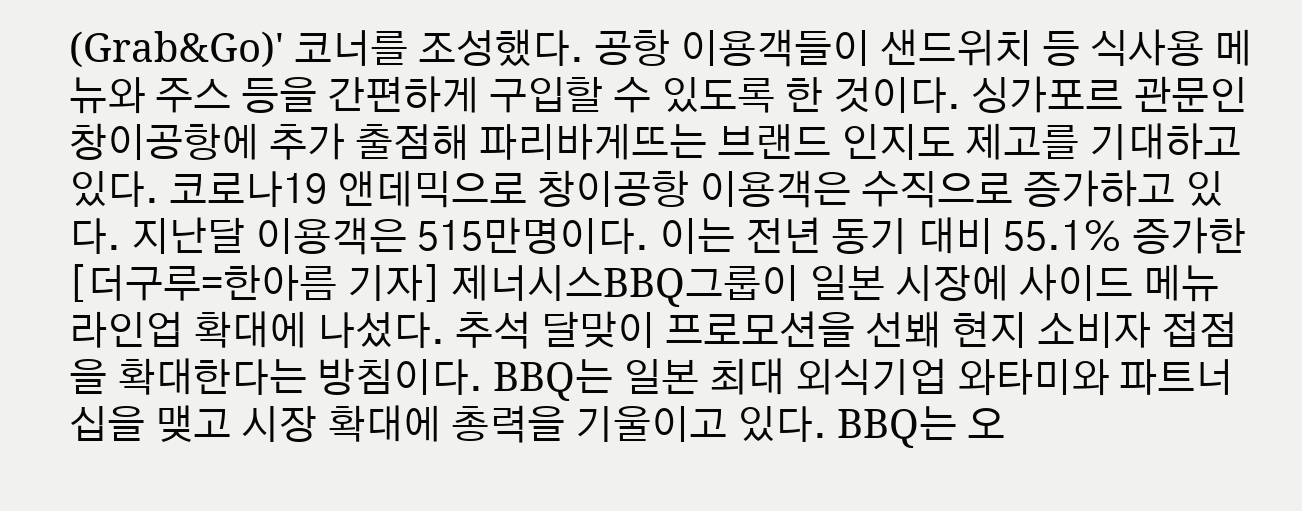(Grab&Go)' 코너를 조성했다. 공항 이용객들이 샌드위치 등 식사용 메뉴와 주스 등을 간편하게 구입할 수 있도록 한 것이다. 싱가포르 관문인 창이공항에 추가 출점해 파리바게뜨는 브랜드 인지도 제고를 기대하고 있다. 코로나19 앤데믹으로 창이공항 이용객은 수직으로 증가하고 있다. 지난달 이용객은 515만명이다. 이는 전년 동기 대비 55.1% 증가한
[더구루=한아름 기자] 제너시스BBQ그룹이 일본 시장에 사이드 메뉴 라인업 확대에 나섰다. 추석 달맞이 프로모션을 선봬 현지 소비자 접점을 확대한다는 방침이다. BBQ는 일본 최대 외식기업 와타미와 파트너십을 맺고 시장 확대에 총력을 기울이고 있다. BBQ는 오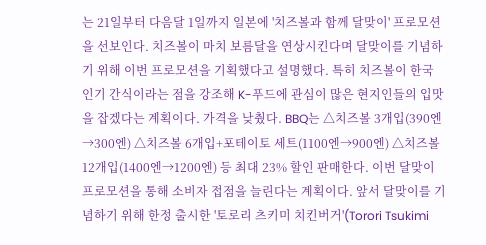는 21일부터 다음달 1일까지 일본에 '치즈볼과 함께 달맞이' 프로모션을 선보인다. 치즈볼이 마치 보름달을 연상시킨다며 달맞이를 기념하기 위해 이번 프로모션을 기획했다고 설명했다. 특히 치즈볼이 한국 인기 간식이라는 점을 강조해 K-푸드에 관심이 많은 현지인들의 입맛을 잡겠다는 계획이다. 가격을 낮췄다. BBQ는 △치즈볼 3개입(390엔→300엔) △치즈볼 6개입+포테이토 세트(1100엔→900엔) △치즈볼 12개입(1400엔→1200엔) 등 최대 23% 할인 판매한다. 이번 달맞이 프로모션을 통해 소비자 접점을 늘린다는 계획이다. 앞서 달맞이를 기념하기 위해 한정 출시한 '토로리 츠키미 치킨버거'(Torori Tsukimi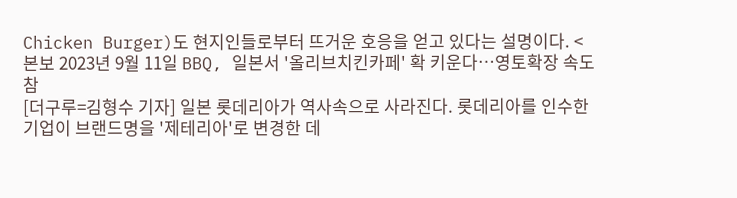Chicken Burger)도 현지인들로부터 뜨거운 호응을 얻고 있다는 설명이다. <본보 2023년 9월 11일 BBQ, 일본서 '올리브치킨카페' 확 키운다…영토확장 속도 참
[더구루=김형수 기자] 일본 롯데리아가 역사속으로 사라진다. 롯데리아를 인수한 기업이 브랜드명을 '제테리아'로 변경한 데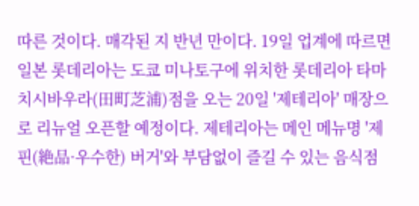따른 것이다. 매각된 지 반년 만이다. 19일 업계에 따르면 일본 롯데리아는 도쿄 미나토구에 위치한 롯데리아 타마치시바우라(田町芝浦)점을 오는 20일 '제테리아' 매장으로 리뉴얼 오픈할 예정이다. 제테리아는 메인 메뉴명 '제핀(絶品·우수한) 버거'와 부담없이 즐길 수 있는 음식점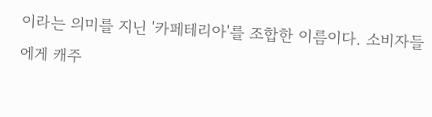이라는 의미를 지닌 '카페테리아'를 조합한 이름이다. 소비자들에게 캐주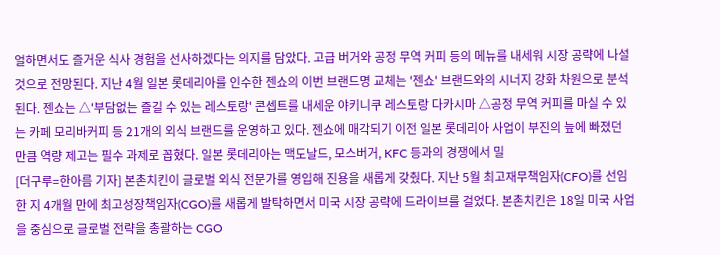얼하면서도 즐거운 식사 경험을 선사하겠다는 의지를 담았다. 고급 버거와 공정 무역 커피 등의 메뉴를 내세워 시장 공략에 나설 것으로 전망된다. 지난 4월 일본 롯데리아를 인수한 젠쇼의 이번 브랜드명 교체는 '젠쇼' 브랜드와의 시너지 강화 차원으로 분석된다. 젠쇼는 △'부담없는 즐길 수 있는 레스토랑' 콘셉트를 내세운 야키니쿠 레스토랑 다카시마 △공정 무역 커피를 마실 수 있는 카페 모리바커피 등 21개의 외식 브랜드를 운영하고 있다. 젠쇼에 매각되기 이전 일본 롯데리아 사업이 부진의 늪에 빠졌던 만큼 역량 제고는 필수 과제로 꼽혔다. 일본 롯데리아는 맥도날드, 모스버거, KFC 등과의 경쟁에서 밀
[더구루=한아름 기자] 본촌치킨이 글로벌 외식 전문가를 영입해 진용을 새롭게 갖췄다. 지난 5월 최고재무책임자(CFO)를 선임한 지 4개월 만에 최고성장책임자(CGO)를 새롭게 발탁하면서 미국 시장 공략에 드라이브를 걸었다. 본촌치킨은 18일 미국 사업을 중심으로 글로벌 전략을 총괄하는 CGO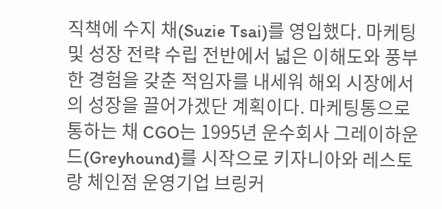직책에 수지 채(Suzie Tsai)를 영입했다. 마케팅 및 성장 전략 수립 전반에서 넓은 이해도와 풍부한 경험을 갖춘 적임자를 내세워 해외 시장에서의 성장을 끌어가겠단 계획이다. 마케팅통으로 통하는 채 CGO는 1995년 운수회사 그레이하운드(Greyhound)를 시작으로 키자니아와 레스토랑 체인점 운영기업 브링커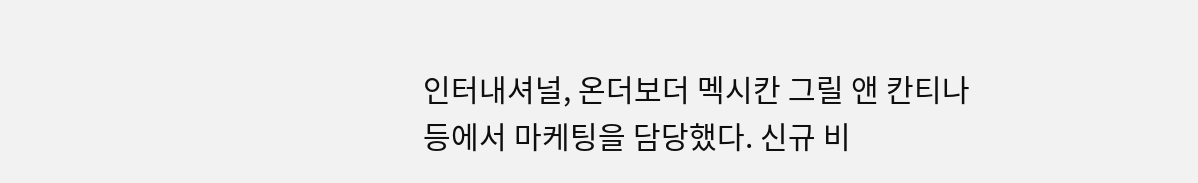인터내셔널, 온더보더 멕시칸 그릴 앤 칸티나 등에서 마케팅을 담당했다. 신규 비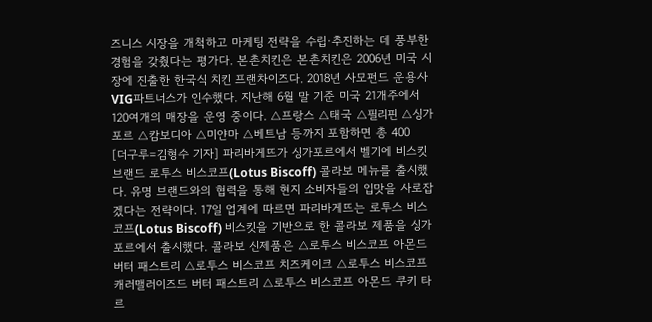즈니스 시장을 개척하고 마케팅 전략을 수립·추진하는 데 풍부한 경험을 갖췄다는 평가다. 본촌치킨은 본촌치킨은 2006년 미국 시장에 진출한 한국식 치킨 프랜차이즈다. 2018년 사모펀드 운용사 VIG파트너스가 인수했다. 지난해 6월 말 기준 미국 21개주에서 120여개의 매장을 운영 중이다. △프랑스 △태국 △필리핀 △싱가포르 △캄보디아 △미얀마 △베트남 등까지 포함하면 총 400
[더구루=김형수 기자] 파리바게뜨가 싱가포르에서 벨기에 비스킷 브랜드 로투스 비스코프(Lotus Biscoff) 콜라보 메뉴를 출시했다. 유명 브랜드와의 협력을 통해 현지 소비자들의 입맛을 사로잡겠다는 전략이다. 17일 업계에 따르면 파리바게뜨는 로투스 비스코프(Lotus Biscoff) 비스킷을 기반으로 한 콜라보 제품을 싱가포르에서 출시했다. 콜라보 신제품은 △로투스 비스코프 아몬드 버터 패스트리 △로투스 비스코프 치즈케이크 △로투스 비스코프 캐러맬러이즈드 버터 패스트리 △로투스 비스코프 아몬드 쿠키 타르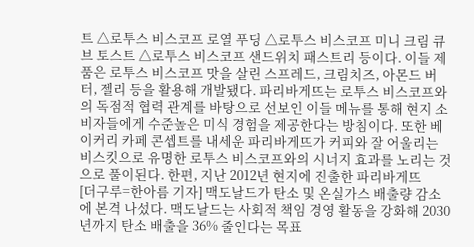트 △로투스 비스코프 로열 푸딩 △로투스 비스코프 미니 크림 큐브 토스트 △로투스 비스코프 샌드위치 패스트리 등이다. 이들 제품은 로투스 비스코프 맛을 살린 스프레드, 크림치즈, 아몬드 버터, 젤리 등을 활용해 개발됐다. 파리바게뜨는 로투스 비스코프와의 독점적 협력 관계를 바탕으로 선보인 이들 메뉴를 통해 현지 소비자들에게 수준높은 미식 경험을 제공한다는 방침이다. 또한 베이커리 카페 콘셉트를 내세운 파리바게뜨가 커피와 잘 어울리는 비스킷으로 유명한 로투스 비스코프와의 시너지 효과를 노리는 것으로 풀이된다. 한편, 지난 2012년 현지에 진출한 파리바게뜨
[더구루=한아름 기자] 맥도날드가 탄소 및 온실가스 배출량 감소에 본격 나섰다. 맥도날드는 사회적 책임 경영 활동을 강화해 2030년까지 탄소 배출을 36% 줄인다는 목표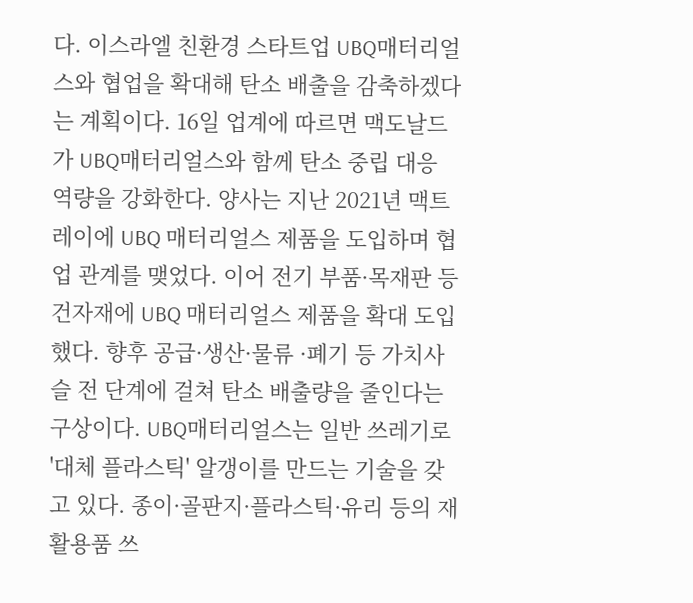다. 이스라엘 친환경 스타트업 UBQ매터리얼스와 협업을 확대해 탄소 배출을 감축하겠다는 계획이다. 16일 업계에 따르면 맥도날드가 UBQ매터리얼스와 함께 탄소 중립 대응 역량을 강화한다. 양사는 지난 2021년 맥트레이에 UBQ 매터리얼스 제품을 도입하며 협업 관계를 맺었다. 이어 전기 부품·목재판 등 건자재에 UBQ 매터리얼스 제품을 확대 도입했다. 향후 공급·생산·물류 ·폐기 등 가치사슬 전 단계에 걸쳐 탄소 배출량을 줄인다는 구상이다. UBQ매터리얼스는 일반 쓰레기로 '대체 플라스틱' 알갱이를 만드는 기술을 갖고 있다. 종이·골판지·플라스틱·유리 등의 재활용품 쓰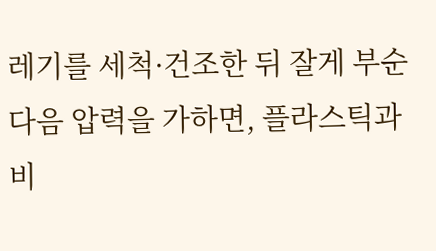레기를 세척·건조한 뒤 잘게 부순 다음 압력을 가하면, 플라스틱과 비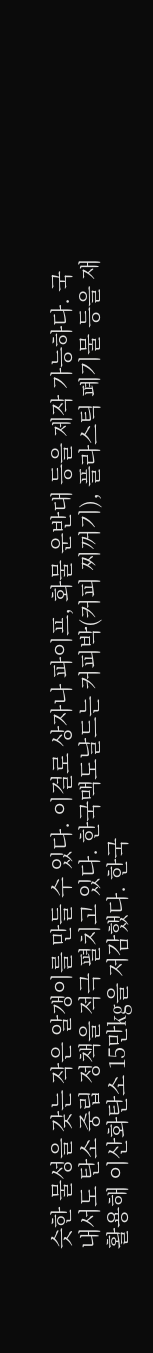슷한 물성을 갖는 작은 알갱이를 만들 수 있다. 이걸로 상자나 파이프, 화물 운반대 등을 제작 가능하다. 국내서도 탄소 중립 정책을 적극 펼치고 있다. 한국맥도날드는 커피박(커피 찌꺼기), 플라스틱 폐기물 등을 재활용해 이산화탄소 15만㎏을 저감했다. 한국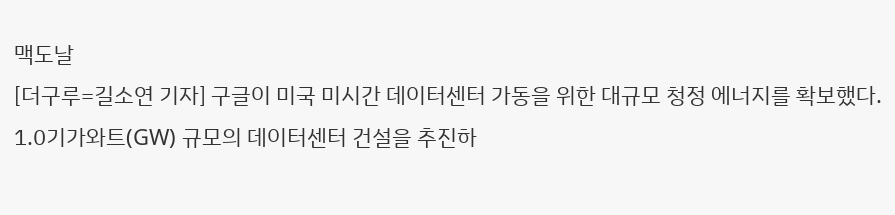맥도날
[더구루=길소연 기자] 구글이 미국 미시간 데이터센터 가동을 위한 대규모 청정 에너지를 확보했다. 1.0기가와트(GW) 규모의 데이터센터 건설을 추진하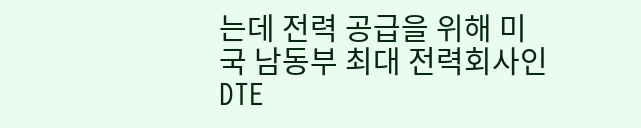는데 전력 공급을 위해 미국 남동부 최대 전력회사인 DTE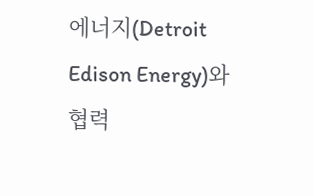에너지(Detroit Edison Energy)와 협력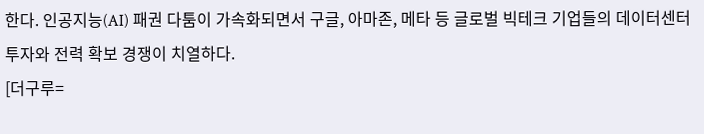한다. 인공지능(AI) 패권 다툼이 가속화되면서 구글, 아마존, 메타 등 글로벌 빅테크 기업들의 데이터센터 투자와 전력 확보 경쟁이 치열하다.
[더구루=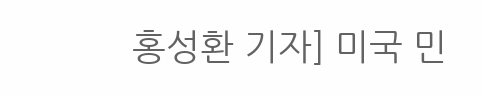홍성환 기자] 미국 민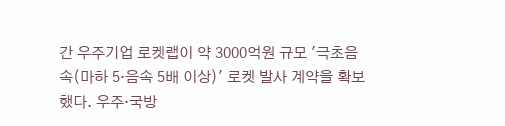간 우주기업 로켓랩이 약 3000억원 규모 '극초음속(마하 5·음속 5배 이상)' 로켓 발사 계약을 확보했다. 우주·국방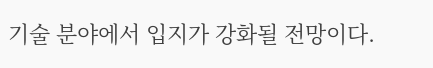기술 분야에서 입지가 강화될 전망이다.